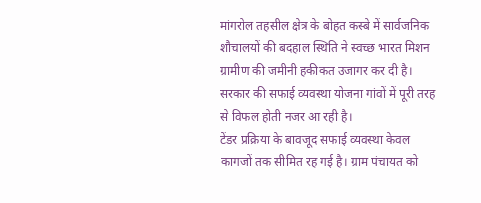मांगरोल तहसील क्षेत्र के बोहत कस्बे में सार्वजनिक शौचालयों की बदहाल स्थिति ने स्वच्छ भारत मिशन ग्रामीण की जमीनी हकीकत उजागर कर दी है। सरकार की सफाई व्यवस्था योजना गांवों में पूरी तरह से विफल होती नजर आ रही है।
टेंडर प्रक्रिया के बावजूद सफाई व्यवस्था केवल कागजों तक सीमित रह गई है। ग्राम पंचायत को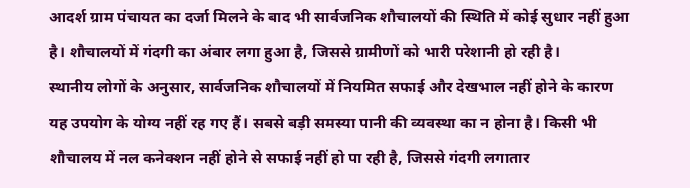आदर्श ग्राम पंचायत का दर्जा मिलने के बाद भी सार्वजनिक शौचालयों की स्थिति में कोई सुधार नहीं हुआ है। शौचालयों में गंदगी का अंबार लगा हुआ है, जिससे ग्रामीणों को भारी परेशानी हो रही है।
स्थानीय लोगों के अनुसार, सार्वजनिक शौचालयों में नियमित सफाई और देखभाल नहीं होने के कारण यह उपयोग के योग्य नहीं रह गए हैं। सबसे बड़ी समस्या पानी की व्यवस्था का न होना है। किसी भी शौचालय में नल कनेक्शन नहीं होने से सफाई नहीं हो पा रही है, जिससे गंदगी लगातार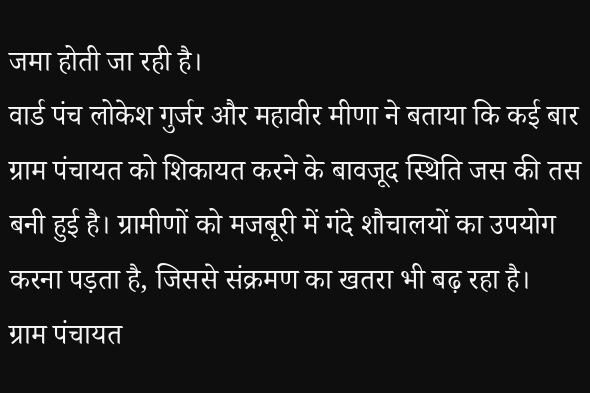जमा होती जा रही है।
वार्ड पंच लोकेश गुर्जर और महावीर मीणा ने बताया कि कई बार ग्राम पंचायत को शिकायत करने के बावजूद स्थिति जस की तस बनी हुई है। ग्रामीणों को मजबूरी में गंदे शौचालयों का उपयोग करना पड़ता है, जिससे संक्रमण का खतरा भी बढ़ रहा है।
ग्राम पंचायत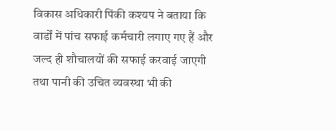विकास अधिकारी पिंकी कश्यप ने बताया कि वार्डों में पांच सफाई कर्मचारी लगाए गए हैं और जल्द ही शौचालयों की सफाई करवाई जाएगी तथा पानी की उचित व्यवस्था भी की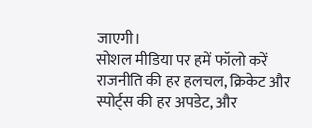जाएगी।
सोशल मीडिया पर हमें फॉलो करें
राजनीति की हर हलचल, क्रिकेट और स्पोर्ट्स की हर अपडेट, और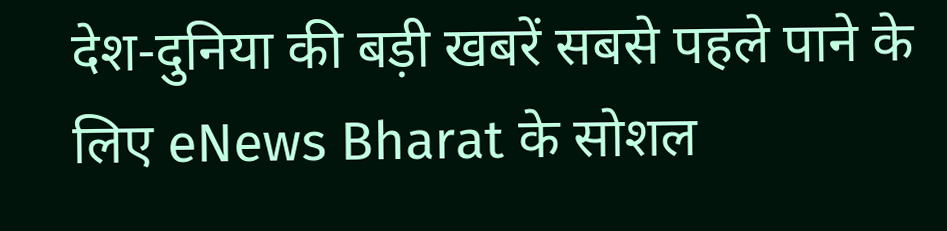देश-दुनिया की बड़ी खबरें सबसे पहले पाने के लिए eNews Bharat के सोशल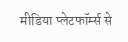मीडिया प्लेटफॉर्म्स से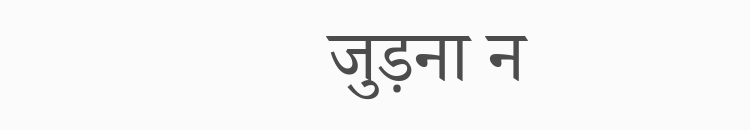जुड़ना न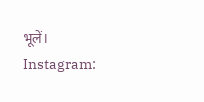भूलें।
Instagram: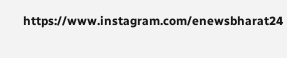https://www.instagram.com/enewsbharat24